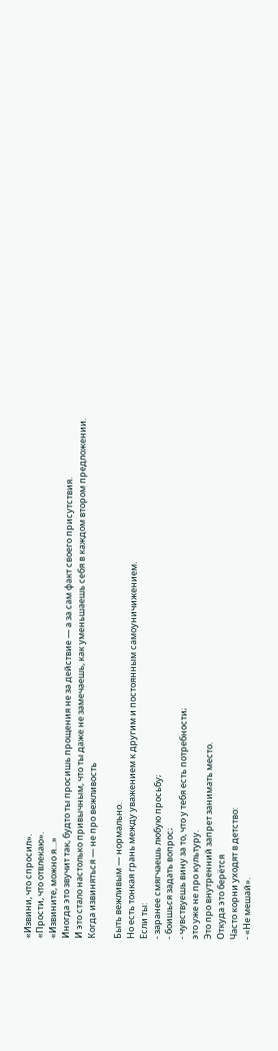«Извини, что спросил».
«Прости, что отвлекаю».
«Извините, можно я…»
Иногда это звучит так, будто ты просишь прощения не за действие — а за сам факт своего присутствия.
И это стало настолько привычным, что ты даже не замечаешь, как уменьшаешь себя в каждом втором предложении.
Когда извиняться — не про вежливость

Быть вежливым — нормально.
Но есть тонкая грань между уважением к другим и постоянным самоуничижением.
Если ты:
- заранее смягчаешь любую просьбу;
- боишься задать вопрос;
- чувствуешь вину за то, что у тебя есть потребности;
это уже не про культуру.
Это про внутренний запрет занимать место.
Откуда это берётся
Часто корни уходят в детство:
- «Не мешай».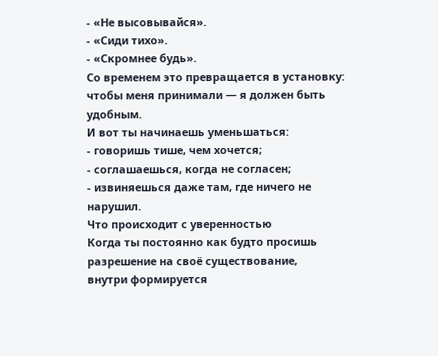- «Не высовывайся».
- «Сиди тихо».
- «Скромнее будь».
Со временем это превращается в установку:
чтобы меня принимали — я должен быть удобным.
И вот ты начинаешь уменьшаться:
- говоришь тише, чем хочется;
- соглашаешься, когда не согласен;
- извиняешься даже там, где ничего не нарушил.
Что происходит с уверенностью
Когда ты постоянно как будто просишь разрешение на своё существование,
внутри формируется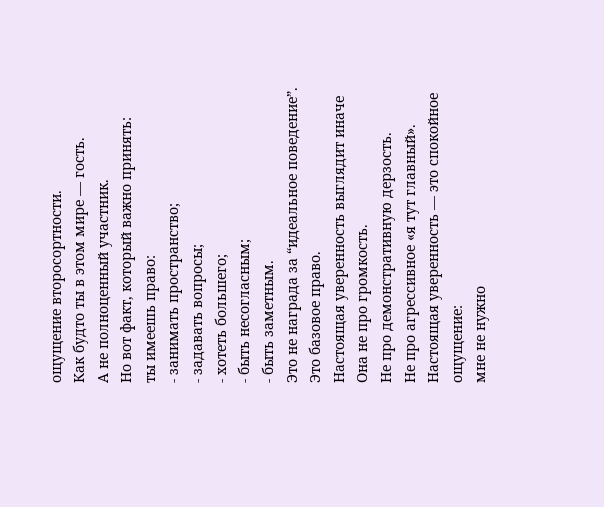ощущение второсортности.
Как будто ты в этом мире — гость.
А не полноценный участник.
Но вот факт, который важно принять:
ты имеешь право:
- занимать пространство;
- задавать вопросы;
- хотеть большего;
- быть несогласным;
- быть заметным.
Это не награда за “идеальное поведение”.
Это базовое право.
Настоящая уверенность выглядит иначе
Она не про громкость.
Не про демонстративную дерзость.
Не про агрессивное «я тут главный».
Настоящая уверенность — это спокойное ощущение:
мне не нужно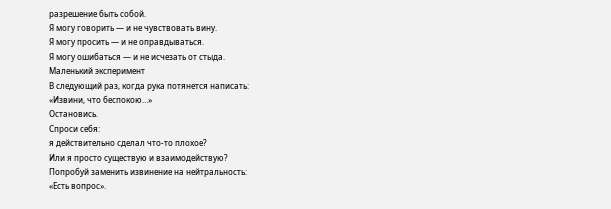разрешение быть собой.
Я могу говорить — и не чувствовать вину.
Я могу просить — и не оправдываться.
Я могу ошибаться — и не исчезать от стыда.
Маленький эксперимент
В следующий раз, когда рука потянется написать:
«Извини, что беспокою…»
Остановись.
Спроси себя:
я действительно сделал что-то плохое?
Или я просто существую и взаимодействую?
Попробуй заменить извинение на нейтральность:
«Есть вопрос».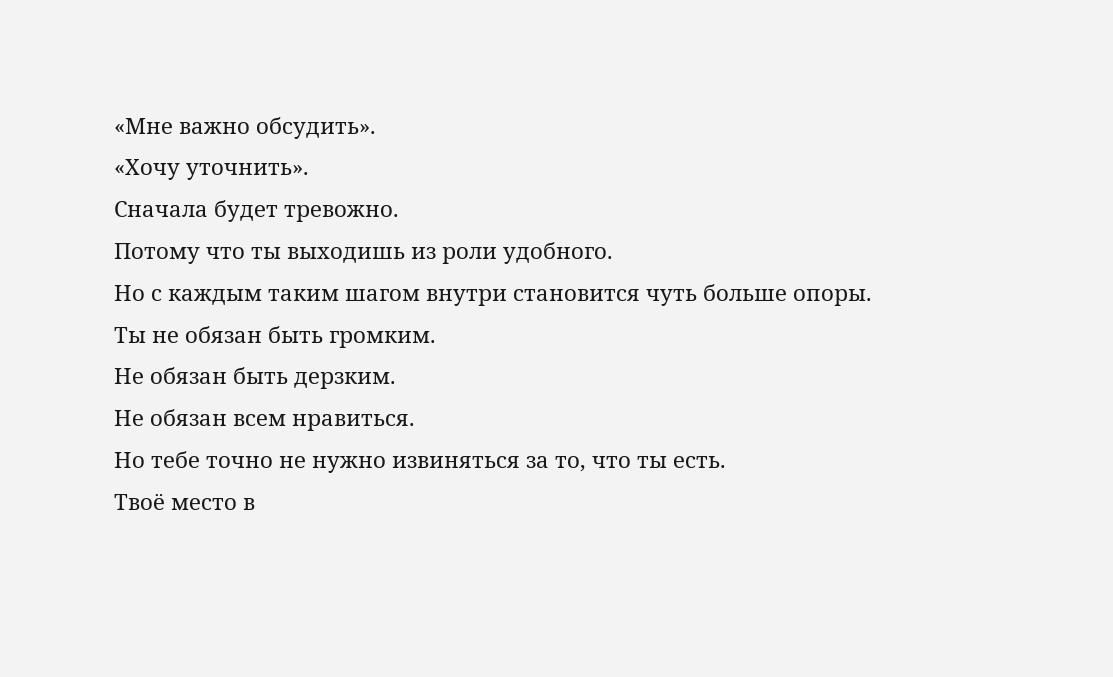«Мне важно обсудить».
«Хочу уточнить».
Сначала будет тревожно.
Потому что ты выходишь из роли удобного.
Но с каждым таким шагом внутри становится чуть больше опоры.
Ты не обязан быть громким.
Не обязан быть дерзким.
Не обязан всем нравиться.
Но тебе точно не нужно извиняться за то, что ты есть.
Твоё место в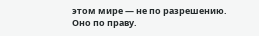этом мире — не по разрешению.
Оно по праву.